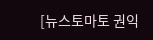[뉴스토마토 권익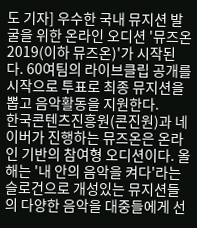도 기자] 우수한 국내 뮤지션 발굴을 위한 온라인 오디션 '뮤즈온 2019(이하 뮤즈온)'가 시작된다. 60여팀의 라이브클립 공개를 시작으로 투표로 최종 뮤지션을 뽑고 음악활동을 지원한다.
한국콘텐츠진흥원(콘진원)과 네이버가 진행하는 뮤즈온은 온라인 기반의 참여형 오디션이다. 올해는 '내 안의 음악을 켜다'라는 슬로건으로 개성있는 뮤지션들의 다양한 음악을 대중들에게 선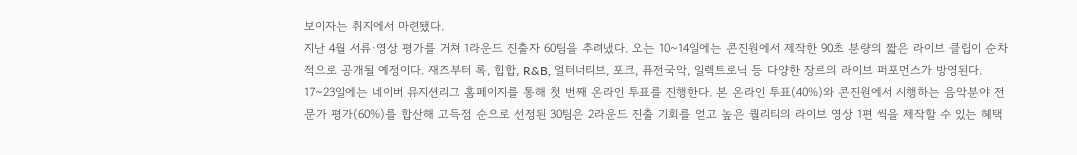보이자는 취지에서 마련됐다.
지난 4월 서류·영상 평가를 거쳐 1라운드 진출자 60팀을 추려냈다. 오는 10~14일에는 콘진원에서 제작한 90초 분량의 짧은 라이브 클립이 순차적으로 공개될 예정이다. 재즈부터 록, 힙합, R&B, 얼터너티브, 포크, 퓨전국악, 일렉트로닉 등 다양한 장르의 라이브 퍼포먼스가 방영된다.
17~23일에는 네이버 뮤지션리그 홈페이지를 통해 첫 번째 온라인 투표를 진행한다. 본 온라인 투표(40%)와 콘진원에서 시행하는 음악분야 전문가 평가(60%)를 합산해 고득점 순으로 선정된 30팀은 2라운드 진출 기회를 얻고 높은 퀄리티의 라이브 영상 1편 씩을 제작할 수 있는 혜택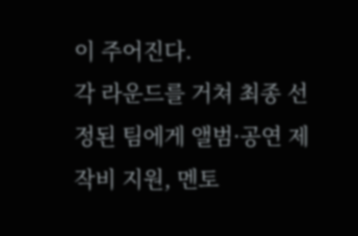이 주어진다.
각 라운드를 거쳐 최종 선정된 팀에게 앨범·공연 제작비 지원, 멘토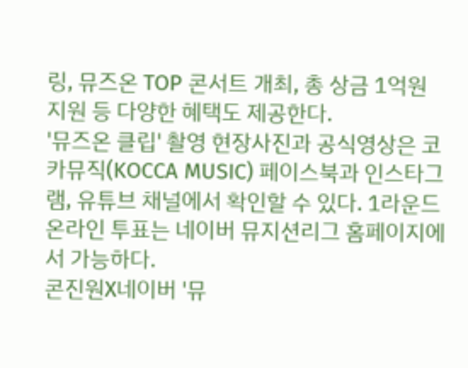링, 뮤즈온 TOP 콘서트 개최, 총 상금 1억원 지원 등 다양한 혜택도 제공한다.
'뮤즈온 클립' 촬영 현장사진과 공식영상은 코카뮤직(KOCCA MUSIC) 페이스북과 인스타그램, 유튜브 채널에서 확인할 수 있다. 1라운드 온라인 투표는 네이버 뮤지션리그 홈페이지에서 가능하다.
콘진원X네이버 '뮤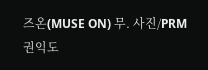즈온(MUSE ON) 무. 사진/PRM
권익도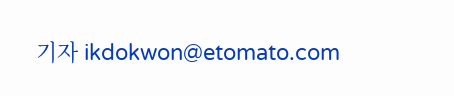기자 ikdokwon@etomato.com